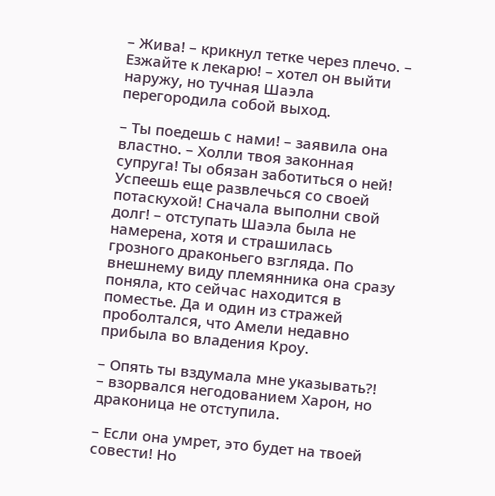– Жива! – крикнул тетке через плечо. – Езжайте к лекарю! – хотел он выйти наружу, но тучная Шаэла перегородила собой выход.

– Ты поедешь с нами! – заявила она властно. – Холли твоя законная супруга! Ты обязан заботиться о ней! Успеешь еще развлечься со своей потаскухой! Сначала выполни свой долг! – отступать Шаэла была не намерена, хотя и страшилась грозного драконьего взгляда. По внешнему виду племянника она сразу поняла, кто сейчас находится в поместье. Да и один из стражей проболтался, что Амели недавно прибыла во владения Кроу.

– Опять ты вздумала мне указывать?! – взорвался негодованием Харон, но драконица не отступила.

– Если она умрет, это будет на твоей совести! Но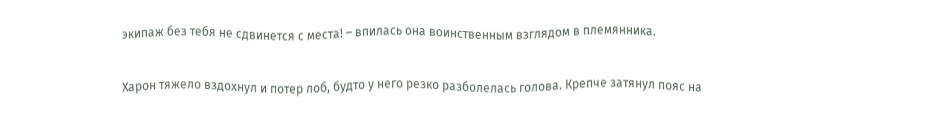экипаж без тебя не сдвинется с места! – впилась она воинственным взглядом в племянника.

Харон тяжело вздохнул и потер лоб, будто у него резко разболелась голова. Крепче затянул пояс на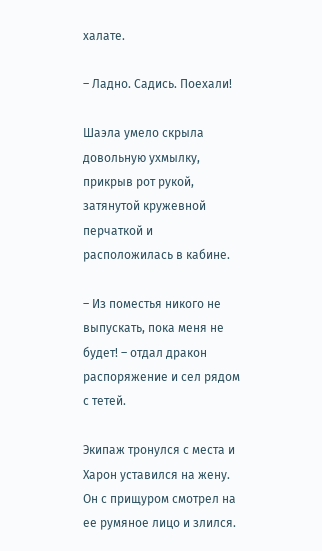халате.

– Ладно. Садись. Поехали!

Шаэла умело скрыла довольную ухмылку, прикрыв рот рукой, затянутой кружевной перчаткой и расположилась в кабине.

– Из поместья никого не выпускать, пока меня не будет! – отдал дракон распоряжение и сел рядом с тетей.

Экипаж тронулся с места и Харон уставился на жену. Он с прищуром смотрел на ее румяное лицо и злился.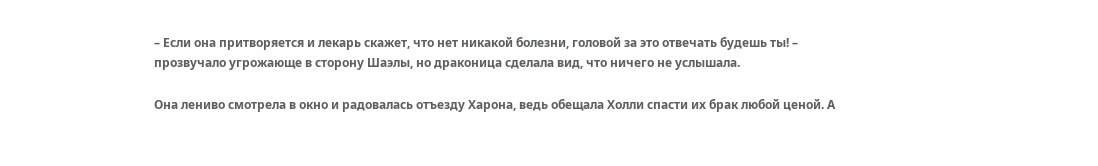– Если она притворяется и лекарь скажет, что нет никакой болезни, головой за это отвечать будешь ты! – прозвучало угрожающе в сторону Шаэлы, но драконица сделала вид, что ничего не услышала.

Она лениво смотрела в окно и радовалась отъезду Харона, ведь обещала Холли спасти их брак любой ценой. А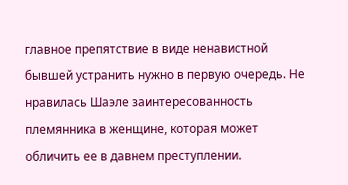главное препятствие в виде ненавистной бывшей устранить нужно в первую очередь. Не нравилась Шаэле заинтересованность племянника в женщине, которая может обличить ее в давнем преступлении.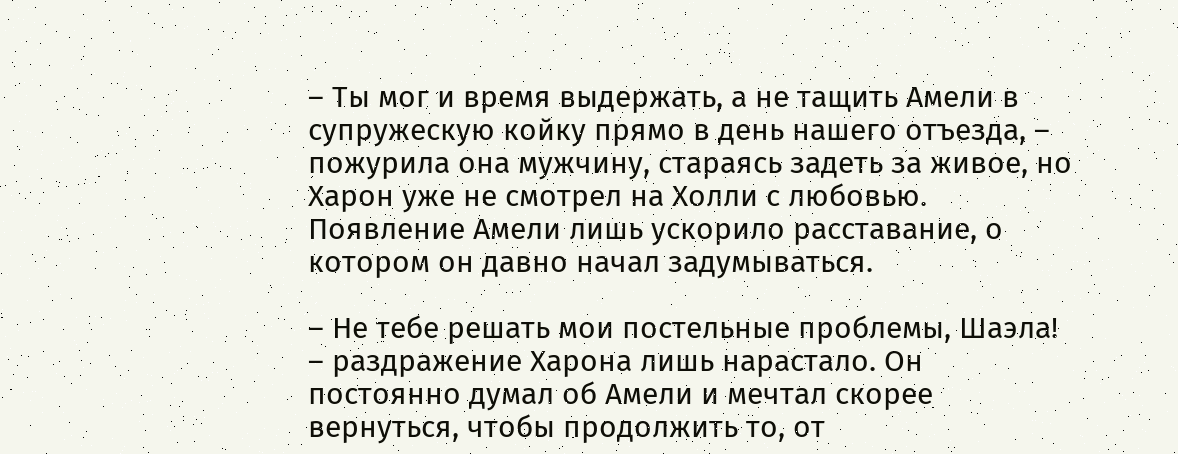– Ты мог и время выдержать, а не тащить Амели в супружескую койку прямо в день нашего отъезда, – пожурила она мужчину, стараясь задеть за живое, но Харон уже не смотрел на Холли с любовью. Появление Амели лишь ускорило расставание, о котором он давно начал задумываться.

– Не тебе решать мои постельные проблемы, Шаэла! – раздражение Харона лишь нарастало. Он постоянно думал об Амели и мечтал скорее вернуться, чтобы продолжить то, от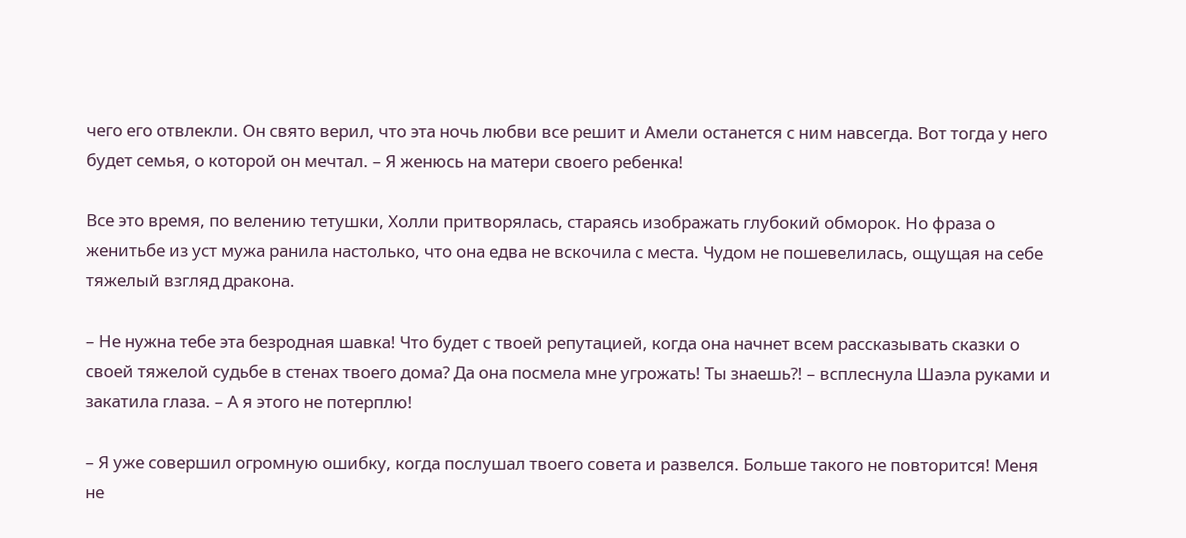чего его отвлекли. Он свято верил, что эта ночь любви все решит и Амели останется с ним навсегда. Вот тогда у него будет семья, о которой он мечтал. – Я женюсь на матери своего ребенка!

Все это время, по велению тетушки, Холли притворялась, стараясь изображать глубокий обморок. Но фраза о женитьбе из уст мужа ранила настолько, что она едва не вскочила с места. Чудом не пошевелилась, ощущая на себе тяжелый взгляд дракона.

– Не нужна тебе эта безродная шавка! Что будет с твоей репутацией, когда она начнет всем рассказывать сказки о своей тяжелой судьбе в стенах твоего дома? Да она посмела мне угрожать! Ты знаешь?! – всплеснула Шаэла руками и закатила глаза. – А я этого не потерплю!

– Я уже совершил огромную ошибку, когда послушал твоего совета и развелся. Больше такого не повторится! Меня не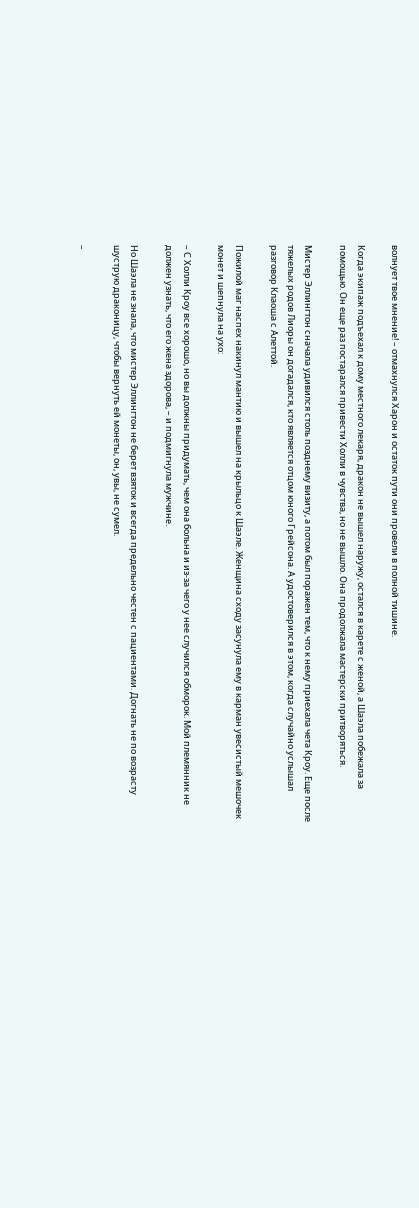волнует твое мнение! – отмахнулся Харон и остаток пути они провели в полной тишине.

Когда экипаж подъехал к дому местного лекаря, дракон не вышел наружу, остался в карете с женой, а Шаэла побежала за помощью. Он еще раз постарался привести Холли в чувства, но не вышло. Она продолжала мастерски притворяться.

Мистер Эллингтон сначала удивился столь позднему визиту, а потом был поражен тем, что к нему приехала чета Кроу. Еще после тяжелых родов Лиоры он догадался, кто является отцом юного Грейсона. А удостоверился в этом, когда случайно услышал разговор Клаоша с Алеттой.

Пожилой маг наспех накинул мантию и вышел на крыльцо к Шаэле. Женщина сходу засунула ему в карман увесистый мешочек монет и шепнула на ухо:

– С Холли Кроу все хорошо, но вы должны придумать, чем она больна и из-за чего у нее случился обморок. Мой племянник не должен узнать, что его жена здорова, – и подмигнула мужчине.

Но Шаэла не знала, что мистер Эллингтон не берет взяток и всегда предельно честен с пациентами. Догнать не по возрасту шуструю драконицу, чтобы вернуть ей монеты, он, увы, не сумел.

–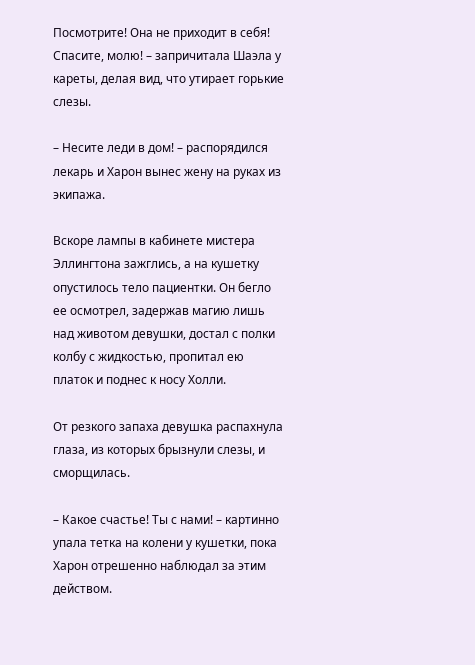Посмотрите! Она не приходит в себя! Спасите, молю! – запричитала Шаэла у кареты, делая вид, что утирает горькие слезы.

– Несите леди в дом! – распорядился лекарь и Харон вынес жену на руках из экипажа.

Вскоре лампы в кабинете мистера Эллингтона зажглись, а на кушетку опустилось тело пациентки. Он бегло ее осмотрел, задержав магию лишь над животом девушки, достал с полки колбу с жидкостью, пропитал ею платок и поднес к носу Холли.

От резкого запаха девушка распахнула глаза, из которых брызнули слезы, и сморщилась.

– Какое счастье! Ты с нами! – картинно упала тетка на колени у кушетки, пока Харон отрешенно наблюдал за этим действом.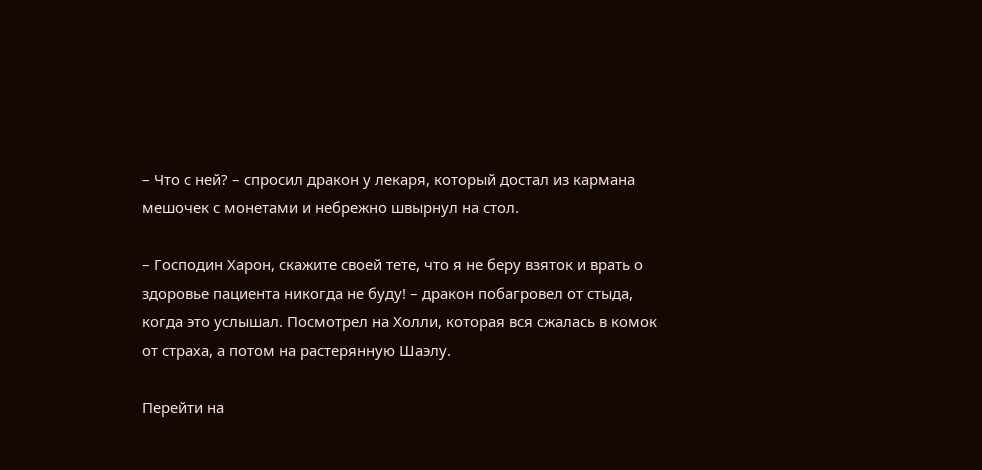– Что с ней? – спросил дракон у лекаря, который достал из кармана мешочек с монетами и небрежно швырнул на стол.

– Господин Харон, скажите своей тете, что я не беру взяток и врать о здоровье пациента никогда не буду! – дракон побагровел от стыда, когда это услышал. Посмотрел на Холли, которая вся сжалась в комок от страха, а потом на растерянную Шаэлу.

Перейти на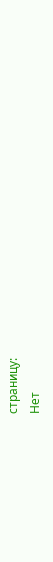страницу:
Нет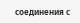соединения с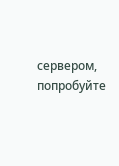сервером, попробуйте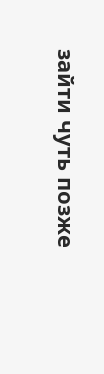зайти чуть позже